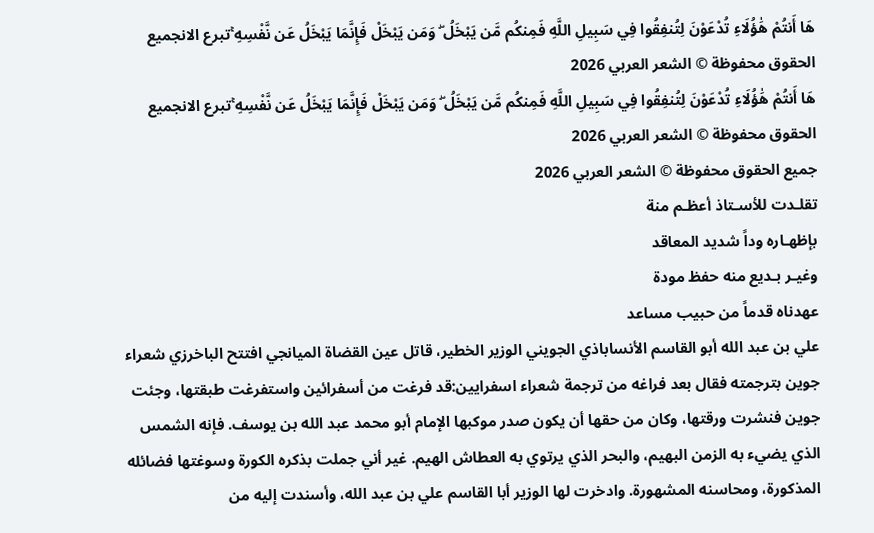هَا أَنتُمْ هَٰؤُلَاءِ تُدْعَوْنَ لِتُنفِقُوا فِي سَبِيلِ اللَّهِ فَمِنكُم مَّن يَبْخَلُ ۖ وَمَن يَبْخَلْ فَإِنَّمَا يَبْخَلُ عَن نَّفْسِهِ ۚتبرع الانجميع الحقوق محفوظة © الشعر العربي 2026
هَا أَنتُمْ هَٰؤُلَاءِ تُدْعَوْنَ لِتُنفِقُوا فِي سَبِيلِ اللَّهِ فَمِنكُم مَّن يَبْخَلُ ۖ وَمَن يَبْخَلْ فَإِنَّمَا يَبْخَلُ عَن نَّفْسِهِ ۚتبرع الانجميع الحقوق محفوظة © الشعر العربي 2026
جميع الحقوق محفوظة © الشعر العربي 2026
تقلـدت للأسـتاذ أعظـم منة
بإظهـاره وداً شديد المعاقد
وغيـر بـديع منه حفظ مودة
عهدناه قدماً من حبيب مساعد
علي بن عبد الله أبو القاسم الأنساباذي الجويني الوزير الخطير، قاتل عين القضاة الميانجي افتتح الباخرزي شعراء جوين بترجمته فقال بعد فراغه من ترجمة شعراء اسفرايين:قد فرغت من أسفرائين واستفرغت طبقتها، وجئت جوين فنشرت ورقتها، وكان من حقها أن يكون صدر موكبها الإمام أبو محمد عبد الله بن يوسف. فإنه الشمس الذي يضيء به الزمن البهيم، والبحر الذي يرتوي به العطاش الهيم. غير أني جملت بذكره الكورة وسوغتها فضائله المذكورة، ومحاسنه المشهورة. وادخرت لها الوزير أبا القاسم علي بن عبد الله، وأسندت إليه من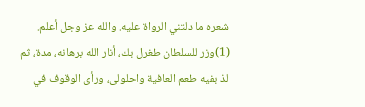شعره ما دلتني الرواة عليه. والله عز وجل أعلم. (1)وزر للسلطان طغرل بك، أنار الله برهانه، مدة، ثم لذ بفيه طعم العافية واحلولى، ورأى الوقوف في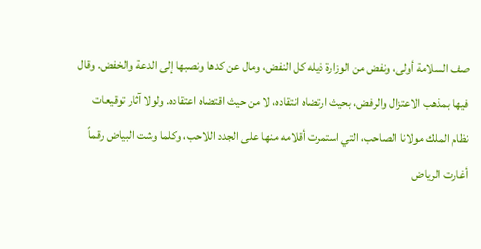صف السلامة أولى، ونفض من الوزارة ذيله كل النفض، ومال عن كدها ونصبها إلى الدعة والخفض. وقال فيها بمذهب الاعتزال والرفض، بحيث ارتضاه انتقاده، لا من حيث اقتضاه اعتقاده. ولولا آثار توقيعات نظام الملك مولانا الصاحب، التي استمرت أقلامه منها على الجدد اللاحب، وكلما وشت البياض رقماً أغارت الرياض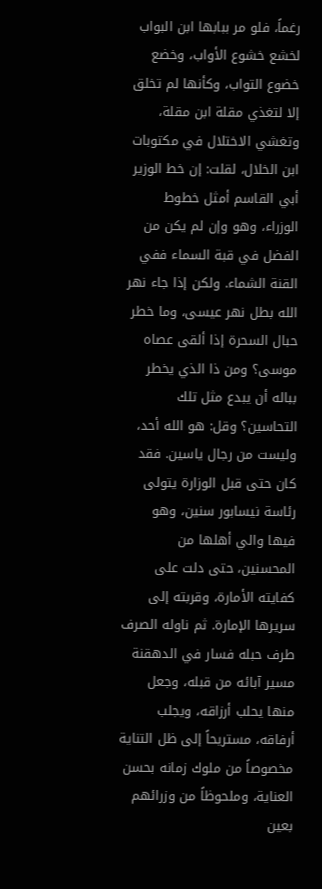رغماً، فلو مر ببابها ابن البواب لخشع خشوع الأواب، وخضع خضوع التواب، وكأنها لم تخلق إلا لتغذي مقلة ابن مقلة، وتغشي الاختلال في مكتوبات ابن الخلال، لقلت: إن خط الوزير أبي القاسم أمثل خطوط الوزراء، وهو وإن لم يكن من الفضل في قبة السماء ففي القنة الشماء. ولكن إذا جاء نهر الله بطل نهر عيسى، وما خطر حبال السحرة إذا ألقى عصاه موسى؟ ومن ذا الذي يخطر بباله أن يبدع مثل تلك التحاسين؟ وقل: هو الله أحد، وليست من رجال ياسين. فقد كان حتى قبل الوزارة يتولى رئاسة نيسابور سنين، وهو فيها والي أهلها من المحسنين، حتى دلت على كفايته الأمارة، وقربته إلى سريرها الإمارة. ثم ناوله الصرف طرف حبله فسار في الدهقنة مسير آبائه من قبله، وجعل منها يحلب أرزاقه، ويجلب أرفاقه، مستريحاً إلى ظل التناية مخصوصاً من ملوك زمانه بحسن العناية، وملحوظاً من وزرائهم بعين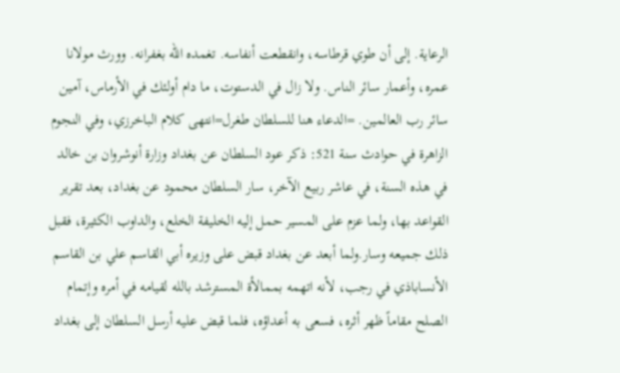الرعاية. إلى أن طوي قرطاسه، وانقطعت أنفاسه. تغمده الله بغفرانه. وورث مولانا عمره، وأعمار سائر الناس. ولا زال في الدستوت، ما دام أولئك في الأرماس، آمين سائر رب العالمين. =الدعاء هنا للسلطان طغرل=انتهى كلام الباخرزي، وفي النجوم الزاهرة في حوادث سنة 521: ذكر عود السلطان عن بغداد وزارة أنوشروان بن خالد في هذه السنة، في عاشر ربيع الآخر، سار السلطان محمود عن بغداد، بعد تقرير القواعد بها، ولما عزم على المسير حمل إليه الخليفة الخلع، والداوب الكثيرة، فقبل ذلك جميعه وسار.ولما أبعد عن بغداد قبض على وزيره أبي القاسم علي بن القاسم الأنساباذي في رجب، لأنه اتهمه بممالأة المسترشد بالله لقيامه في أمره وإتمام الصلح مقاماً ظهر أثره، فسعى به أعداؤه، فلما قبض عليه أرسل السلطان إلى بغداد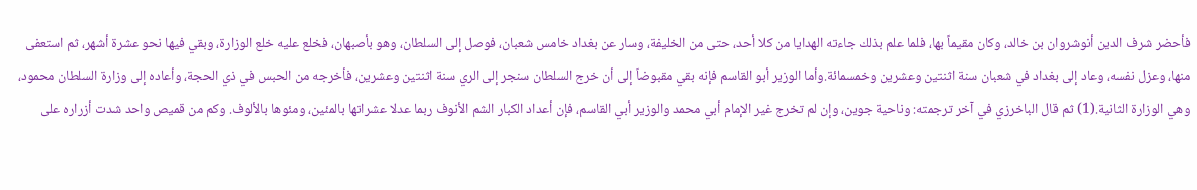فأحضر شرف الدين أنوشروان بن خالد، وكان مقيماً بها، فلما علم بذلك جاءته الهدايا من كلا أحد، حتى من الخليفة، وسار عن بغداد خامس شعبان، فوصل إلى السلطان، وهو بأصبهان، فخلع عليه خلع الوزارة، وبقي فيها نحو عشرة أشهر، ثم استعفى منها، وعزل نفسه، وعاد إلى بغداد في شعبان سنة اثنتين وعشرين وخمسمائة.وأما الوزير أبو القاسم فإنه بقي مقبوضاً إلى أن خرج السلطان سنجر إلى الري سنة اثنتين وعشرين، فأخرجه من الحبس في ذي الحجة، وأعاده إلى وزارة السلطان محمود، وهي الوزارة الثانية.(1) ثم قال الباخرزي في آخر ترجمته: وناحية جوين، وإن لم تخرج غير الإمام أبي محمد والوزير أبي القاسم، فإن أعداد الكبار الشم الأنوف ربما عدلا عشراتها بالمئين، ومئوها بالألوف. وكم من قميص واحد شدت أزراره على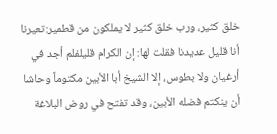خلق كثير، ورب خلق كثير لا يملكون من قطمير:تعيرنا أنا قليل عديدنا فقلت لها: إن الكرام قليلفلم أجد في أرغيان ولا بطوس، إلا الشيخ أبا الأبين مكتوماً وحاشا أن ينكتم فضله الأبين، وقد تفتح في روض البلاغة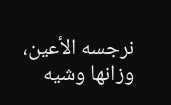نرجسه الأعين، وزانها وشيه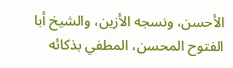الأحسن، ونسجه الأزين، والشيخ أبا الفتوح المحسن، المطفي بذكائه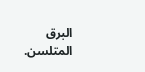البرق المتلسن.